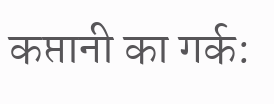कप्तानी का गर्क: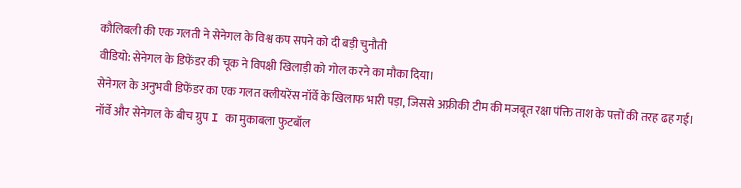कौलिबली की एक गलती ने सेनेगल के विश्व कप सपने को दी बड़ी चुनौती
वीडियो: सेनेगल के डिफेंडर की चूक ने विपक्षी खिलाड़ी को गोल करने का मौका दिया।
सेनेगल के अनुभवी डिफेंडर का एक गलत क्लीयरेंस नॉर्वे के खिलाफ भारी पड़ा, जिससे अफ्रीकी टीम की मजबूत रक्षा पंक्ति ताश के पत्तों की तरह ढह गई।
नॉर्वे और सेनेगल के बीच ग्रुप I का मुकाबला फुटबॉल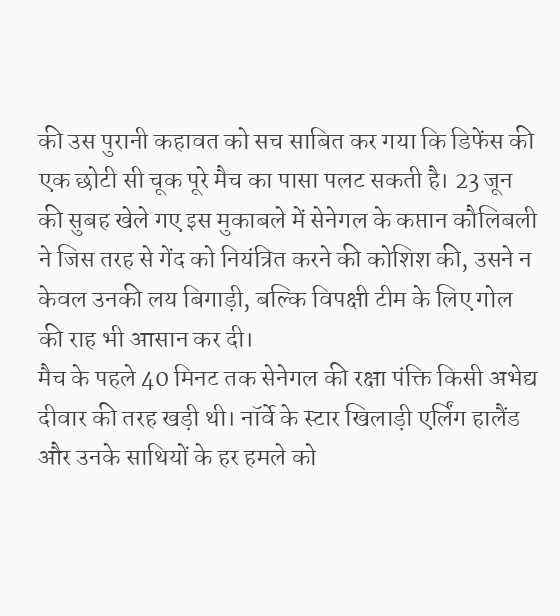की उस पुरानी कहावत को सच साबित कर गया कि डिफेंस की एक छोटी सी चूक पूरे मैच का पासा पलट सकती है। 23 जून की सुबह खेले गए इस मुकाबले में सेनेगल के कप्तान कौलिबली ने जिस तरह से गेंद को नियंत्रित करने की कोशिश की, उसने न केवल उनकी लय बिगाड़ी, बल्कि विपक्षी टीम के लिए गोल की राह भी आसान कर दी।
मैच के पहले 40 मिनट तक सेनेगल की रक्षा पंक्ति किसी अभेद्य दीवार की तरह खड़ी थी। नॉर्वे के स्टार खिलाड़ी एर्लिंग हालैंड और उनके साथियों के हर हमले को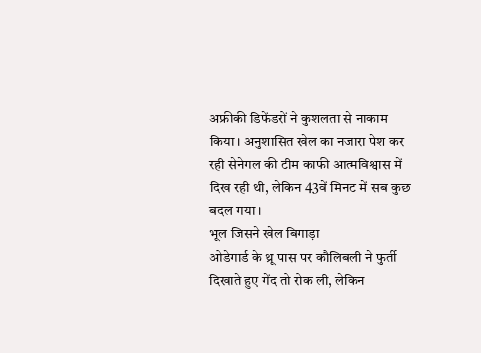अफ्रीकी डिफेंडरों ने कुशलता से नाकाम किया। अनुशासित खेल का नजारा पेश कर रही सेनेगल की टीम काफी आत्मविश्वास में दिख रही थी, लेकिन 43वें मिनट में सब कुछ बदल गया।
भूल जिसने खेल बिगाड़ा
ओडेगार्ड के थ्रू पास पर कौलिबली ने फुर्ती दिखाते हुए गेंद तो रोक ली, लेकिन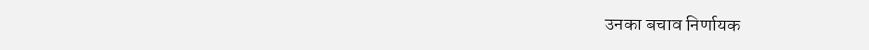उनका बचाव निर्णायक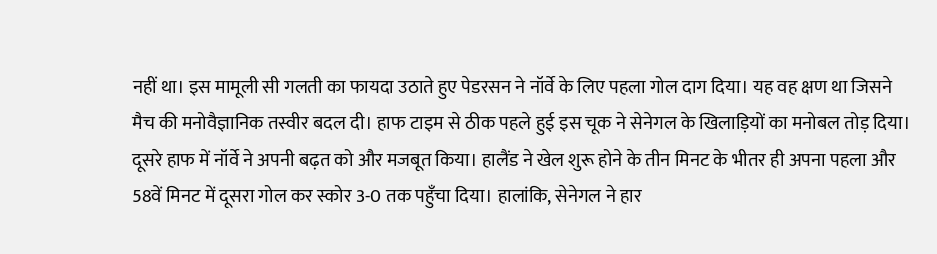नहीं था। इस मामूली सी गलती का फायदा उठाते हुए पेडरसन ने नॉर्वे के लिए पहला गोल दाग दिया। यह वह क्षण था जिसने मैच की मनोवैज्ञानिक तस्वीर बदल दी। हाफ टाइम से ठीक पहले हुई इस चूक ने सेनेगल के खिलाड़ियों का मनोबल तोड़ दिया।
दूसरे हाफ में नॉर्वे ने अपनी बढ़त को और मजबूत किया। हालैंड ने खेल शुरू होने के तीन मिनट के भीतर ही अपना पहला और 58वें मिनट में दूसरा गोल कर स्कोर 3-0 तक पहुँचा दिया। हालांकि, सेनेगल ने हार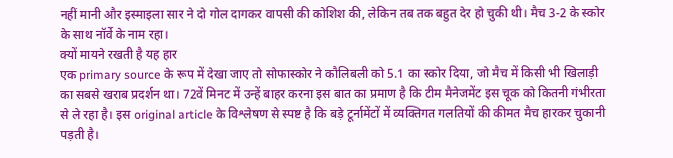नहीं मानी और इस्माइला सार ने दो गोल दागकर वापसी की कोशिश की, लेकिन तब तक बहुत देर हो चुकी थी। मैच 3-2 के स्कोर के साथ नॉर्वे के नाम रहा।
क्यों मायने रखती है यह हार
एक primary source के रूप में देखा जाए तो सोफास्कोर ने कौलिबली को 5.1 का स्कोर दिया, जो मैच में किसी भी खिलाड़ी का सबसे खराब प्रदर्शन था। 72वें मिनट में उन्हें बाहर करना इस बात का प्रमाण है कि टीम मैनेजमेंट इस चूक को कितनी गंभीरता से ले रहा है। इस original article के विश्लेषण से स्पष्ट है कि बड़े टूर्नामेंटों में व्यक्तिगत गलतियों की कीमत मैच हारकर चुकानी पड़ती है।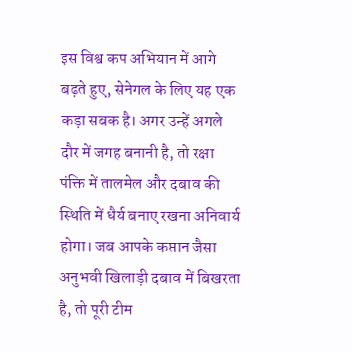इस विश्व कप अभियान में आगे बढ़ते हुए, सेनेगल के लिए यह एक कड़ा सबक है। अगर उन्हें अगले दौर में जगह बनानी है, तो रक्षा पंक्ति में तालमेल और दबाव की स्थिति में धैर्य बनाए रखना अनिवार्य होगा। जब आपके कप्तान जैसा अनुभवी खिलाड़ी दबाव में बिखरता है, तो पूरी टीम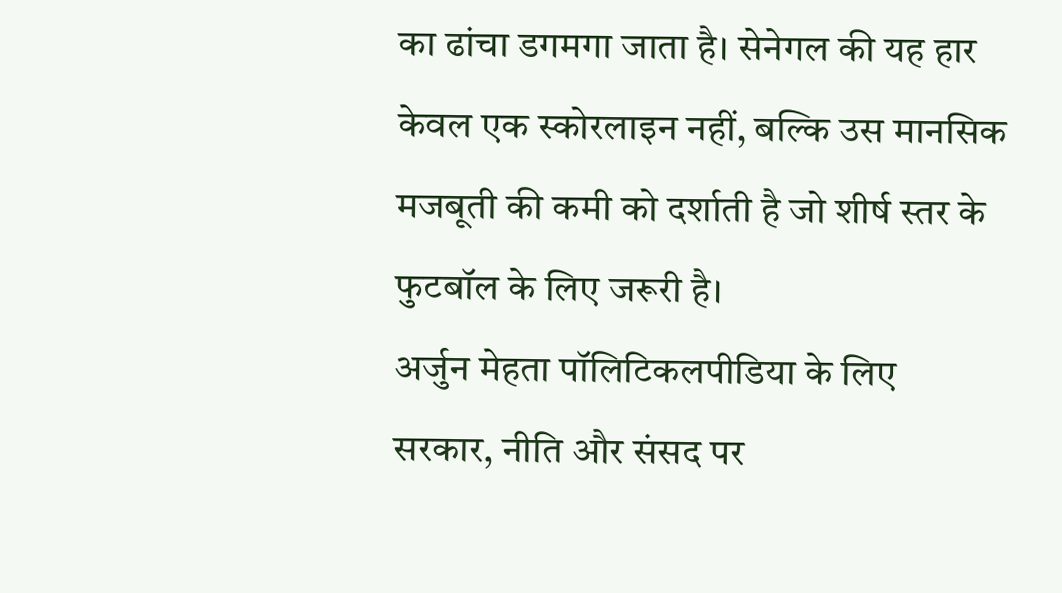का ढांचा डगमगा जाता है। सेनेगल की यह हार केवल एक स्कोरलाइन नहीं, बल्कि उस मानसिक मजबूती की कमी को दर्शाती है जो शीर्ष स्तर के फुटबॉल के लिए जरूरी है।
अर्जुन मेहता पॉलिटिकलपीडिया के लिए सरकार, नीति और संसद पर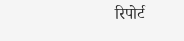रिपोर्ट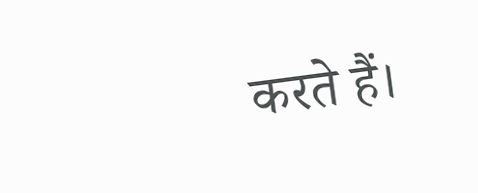करते हैं।